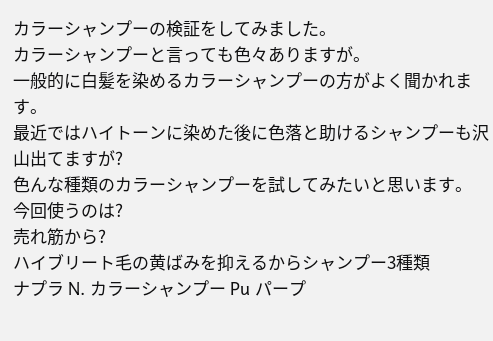カラーシャンプーの検証をしてみました。
カラーシャンプーと言っても色々ありますが。
一般的に白髪を染めるカラーシャンプーの方がよく聞かれます。
最近ではハイトーンに染めた後に色落と助けるシャンプーも沢山出てますが?
色んな種類のカラーシャンプーを試してみたいと思います。
今回使うのは?
売れ筋から?
ハイブリート毛の黄ばみを抑えるからシャンプー3種類
ナプラ N. カラーシャンプー Pu パープ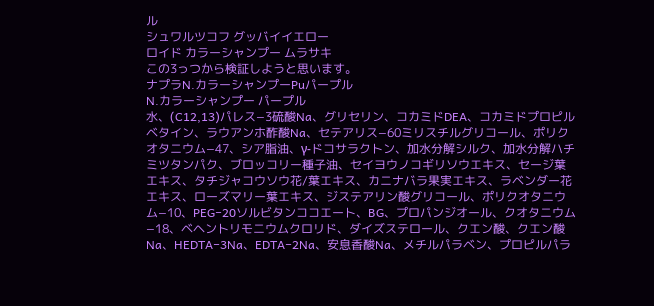ル
シュワルツコフ グッバイイエロー
ロイド カラーシャンプー ムラサキ
この3っつから検証しようと思います。
ナプラN.カラーシャンプーPuパープル
N.カラーシャンプー パープル
水、(C12,13)パレス−3硫酸Na、グリセリン、コカミドDEA、コカミドプロピルベタイン、ラウアンホ酢酸Na、セテアリス−60ミリスチルグリコール、ポリクオタニウム−47、シア脂油、γ-ドコサラクトン、加水分解シルク、加水分解ハチミツタンパク、ブロッコリー種子油、セイヨウノコギリソウエキス、セージ葉エキス、タチジャコウソウ花/葉エキス、カニナバラ果実エキス、ラベンダー花エキス、ローズマリー葉エキス、ジステアリン酸グリコール、ポリクオタニウム−10、PEG−20ソルビタンココエート、BG、プロパンジオール、クオタニウム−18、ベヘントリモニウムクロリド、ダイズステロール、クエン酸、クエン酸Na、HEDTA−3Na、EDTA−2Na、安息香酸Na、メチルパラベン、プロピルパラ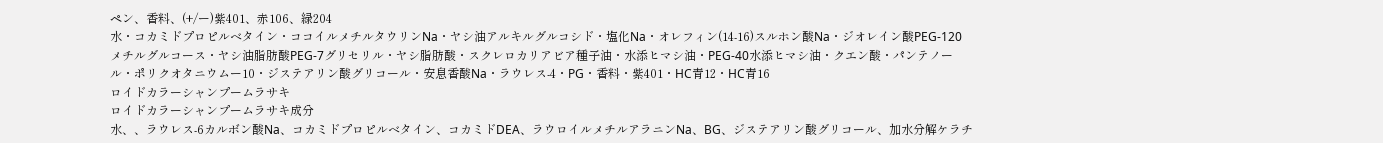ペン、香料、(+/ー)紫401、赤106、緑204
水・コカミドプロピルベタイン・ココイルメチルタウリンNa・ヤシ油アルキルグルコシド・塩化Na・オレフィン(14-16)スルホン酸Na・ジオレイン酸PEG-120メチルグルコース・ヤシ油脂肪酸PEG-7グリセリル・ヤシ脂肪酸・スクレロカリアビア種子油・水添ヒマシ油・PEG-40水添ヒマシ油・クエン酸・パンテノール・ポリクオタニウムー10・ジステアリン酸グリコール・安息香酸Na・ラウレス-4・PG・香料・紫401・HC青12・HC青16
ロイドカラーシャンプームラサキ
ロイドカラーシャンプームラサキ成分
水、、ラウレス-6カルボン酸Na、コカミドプロピルベタイン、コカミドDEA、ラウロイルメチルアラニンNa、BG、ジステアリン酸グリコール、加水分解ケラチ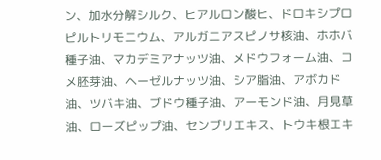ン、加水分解シルク、ヒアルロン酸ヒ、ドロキシプロピルトリモニウム、アルガニアスピノサ核油、ホホバ種子油、マカデミアナッツ油、メドウフォーム油、コメ胚芽油、ヘーゼルナッツ油、シア脂油、アボカド油、ツバキ油、ブドウ種子油、アーモンド油、月見草油、ローズピップ油、センブリエキス、トウキ根エキ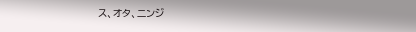ス、オタ、ニンジ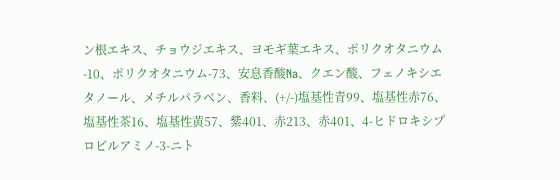ン根エキス、チョウジエキス、ヨモギ葉エキス、ポリクオタニウム-10、ポリクオタニウム-73、安息香酸Na、クエン酸、フェノキシエタノール、メチルパラベン、香料、(+/-)塩基性青99、塩基性赤76、塩基性茶16、塩基性黄57、紫401、赤213、赤401、4-ヒドロキシプロピルアミノ-3-ニト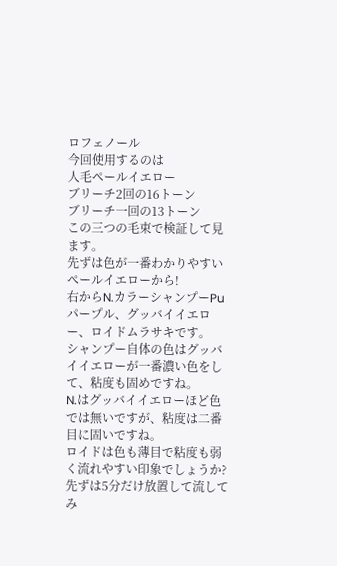ロフェノール
今回使用するのは
人毛ペールイエロー
ブリーチ2回の16トーン
ブリーチ一回の13トーン
この三つの毛束で検証して見ます。
先ずは色が一番わかりやすいぺールイエローから!
右からN.カラーシャンプーPuパープル、グッバイイエロー、ロイドムラサキです。
シャンプー自体の色はグッバイイエローが一番濃い色をして、粘度も固めですね。
N.はグッバイイエローほど色では無いですが、粘度は二番目に固いですね。
ロイドは色も薄目で粘度も弱く流れやすい印象でしょうか?
先ずは5分だけ放置して流してみ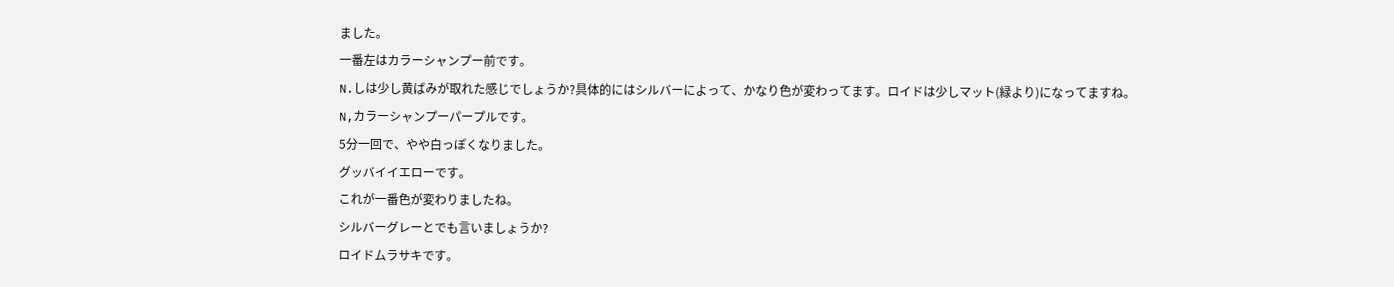ました。
一番左はカラーシャンプー前です。
N.しは少し黄ばみが取れた感じでしょうか?具体的にはシルバーによって、かなり色が変わってます。ロイドは少しマット(緑より)になってますね。
N,カラーシャンプーパープルです。
5分一回で、やや白っぽくなりました。
グッバイイエローです。
これが一番色が変わりましたね。
シルバーグレーとでも言いましょうか?
ロイドムラサキです。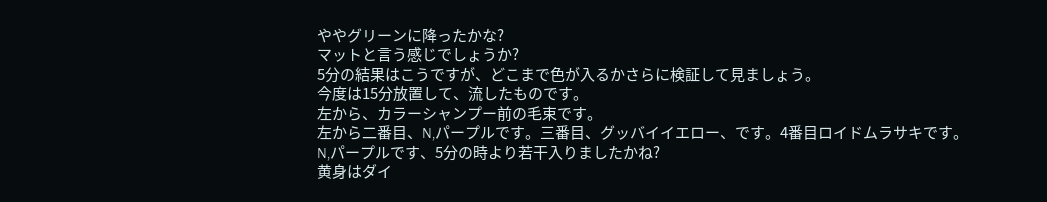ややグリーンに降ったかな?
マットと言う感じでしょうか?
5分の結果はこうですが、どこまで色が入るかさらに検証して見ましょう。
今度は15分放置して、流したものです。
左から、カラーシャンプー前の毛束です。
左から二番目、N,パープルです。三番目、グッバイイエロー、です。4番目ロイドムラサキです。
N,パープルです、5分の時より若干入りましたかね?
黄身はダイ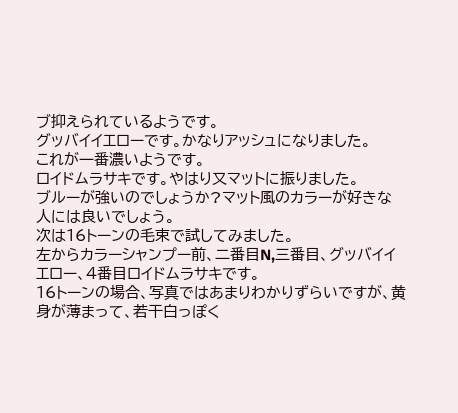ブ抑えられているようです。
グッバイイエローです。かなりアッシュになりました。
これが一番濃いようです。
ロイドムラサキです。やはり又マットに振りました。
ブルーが強いのでしょうか?マット風のカラーが好きな人には良いでしょう。
次は16トーンの毛束で試してみました。
左からカラーシャンプー前、二番目N,三番目、グッバイイエロー、4番目ロイドムラサキです。
16トーンの場合、写真ではあまりわかりずらいですが、黄身が薄まって、若干白っぽく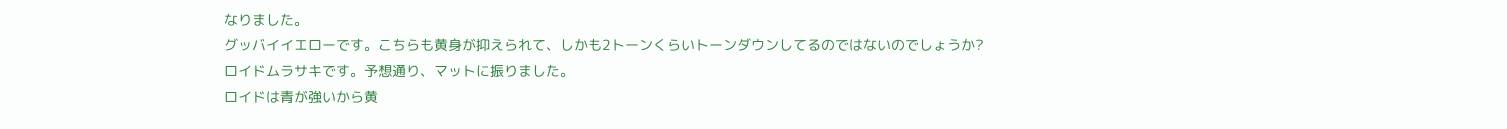なりました。
グッバイイエローです。こちらも黄身が抑えられて、しかも2トーンくらいトーンダウンしてるのではないのでしょうか?
ロイドムラサキです。予想通り、マットに振りました。
ロイドは青が強いから黄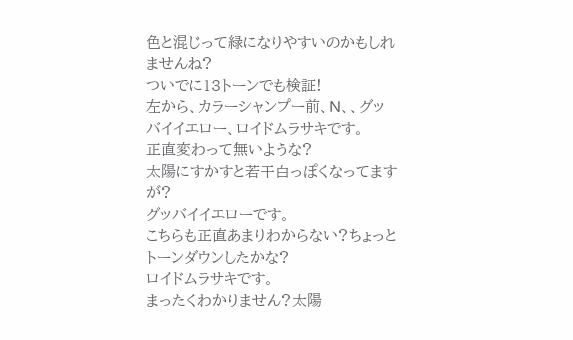色と混じって緑になりやすいのかもしれませんね?
ついでに13トーンでも検証!
左から、カラーシャンプー前、N、、グッバイイエロー、ロイドムラサキです。
正直変わって無いような?
太陽にすかすと若干白っぽくなってますが?
グッバイイエローです。
こちらも正直あまりわからない?ちょっとトーンダウンしたかな?
ロイドムラサキです。
まったくわかりません?太陽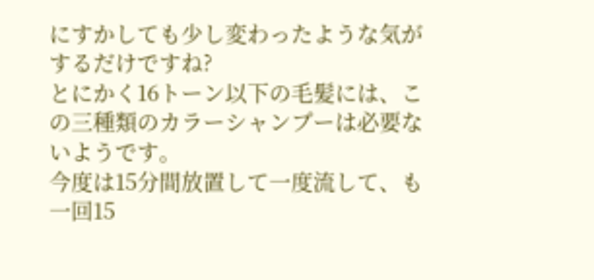にすかしても少し変わったような気がするだけですね?
とにかく16トーン以下の毛髪には、この三種類のカラーシャンプーは必要ないようです。
今度は15分間放置して一度流して、も一回15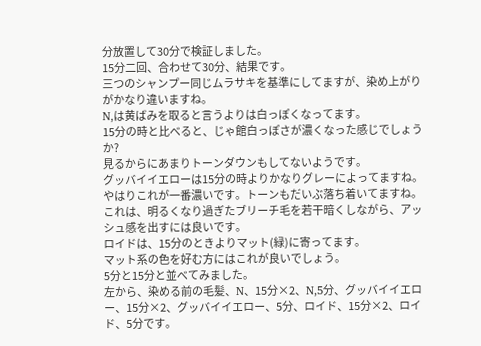分放置して30分で検証しました。
15分二回、合わせて30分、結果です。
三つのシャンプー同じムラサキを基準にしてますが、染め上がりがかなり違いますね。
N,は黄ばみを取ると言うよりは白っぽくなってます。
15分の時と比べると、じゃ館白っぽさが濃くなった感じでしょうか?
見るからにあまりトーンダウンもしてないようです。
グッバイイエローは15分の時よりかなりグレーによってますね。
やはりこれが一番濃いです。トーンもだいぶ落ち着いてますね。
これは、明るくなり過ぎたブリーチ毛を若干暗くしながら、アッシュ感を出すには良いです。
ロイドは、15分のときよりマット(緑)に寄ってます。
マット系の色を好む方にはこれが良いでしょう。
5分と15分と並べてみました。
左から、染める前の毛髪、N、15分×2、N,5分、グッバイイエロー、15分×2、グッバイイエロー、5分、ロイド、15分×2、ロイド、5分です。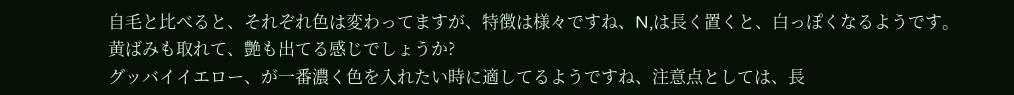自毛と比べると、それぞれ色は変わってますが、特徴は様々ですね、N,は長く置くと、白っぽくなるようです。黄ばみも取れて、艶も出てる感じでしょうか?
グッバイイエロー、が一番濃く色を入れたい時に適してるようですね、注意点としては、長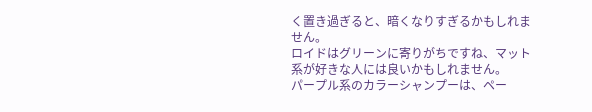く置き過ぎると、暗くなりすぎるかもしれません。
ロイドはグリーンに寄りがちですね、マット系が好きな人には良いかもしれません。
パープル系のカラーシャンプーは、ペー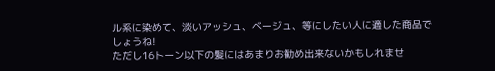ル系に染めて、淡いアッシュ、ベージュ、等にしたい人に適した商品でしょうね!
ただし16トーン以下の髪にはあまりお勧め出来ないかもしれませ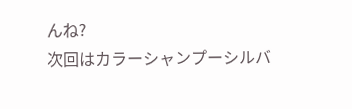んね?
次回はカラーシャンプーシルバ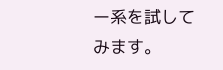ー系を試してみます。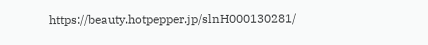https://beauty.hotpepper.jp/slnH000130281/